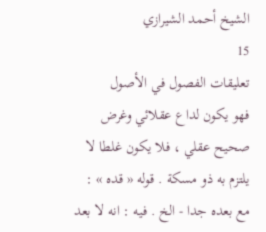الشيخ أحمد الشيرازي
15
تعليقات الفصول في الأصول
فهو يكون لداع عقلائي وغرض صحيح عقلي ، فلا يكون غلطا لا يلتزم به ذو مسكة . قوله « قده » : مع بعده جدا - الخ . فيه : انه لا بعد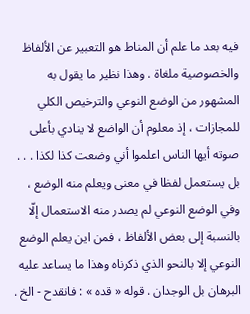فيه بعد ما علم أن المناط هو التعبير عن الألفاظ والخصوصية ملغاة . وهذا نظير ما يقول به المشهور من الوضع النوعي والترخيص الكلي للمجازات ، إذ معلوم أن الواضع لا ينادي بأعلى صوته أيها الناس اعلموا أني وضعت كذا لكذا . . . بل يستعمل لفظا في معنى ويعلم منه الوضع ، وفي الوضع النوعي لم يصدر منه الاستعمال إلّا بالنسبة إلى بعض الألفاظ ، فمن اين يعلم الوضع النوعي إلا بالنحو الذي ذكرناه وهذا ما يساعد عليه البرهان بل الوجدان . قوله « قده » : فانقدح - الخ .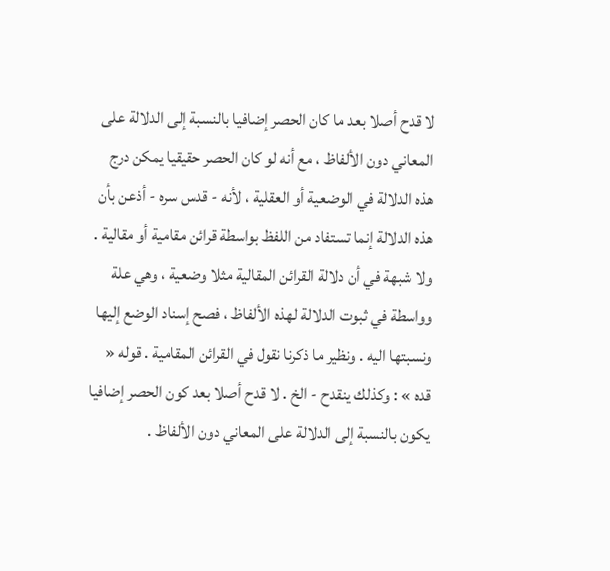لا قدح أصلا بعد ما كان الحصر إضافيا بالنسبة إلى الدلالة على المعاني دون الألفاظ ، مع أنه لو كان الحصر حقيقيا يمكن درج هذه الدلالة في الوضعية أو العقلية ، لأنه - قدس سره - أذعن بأن هذه الدلالة إنما تستفاد من اللفظ بواسطة قرائن مقامية أو مقالية . ولا شبهة في أن دلالة القرائن المقالية مثلا وضعية ، وهي علة وواسطة في ثبوت الدلالة لهذه الألفاظ ، فصح إسناد الوضع إليها ونسبتها اليه . ونظير ما ذكرنا نقول في القرائن المقامية . قوله « قده » : وكذلك ينقدح - الخ . لا قدح أصلا بعد كون الحصر إضافيا يكون بالنسبة إلى الدلالة على المعاني دون الألفاظ .